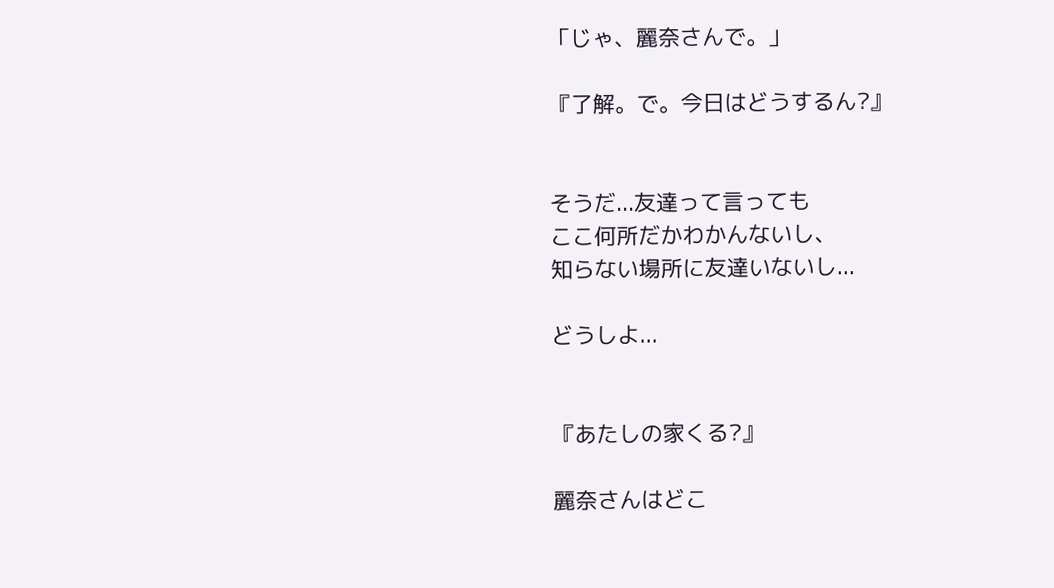「じゃ、麗奈さんで。」

『了解。で。今日はどうするん?』


そうだ...友達って言っても
ここ何所だかわかんないし、
知らない場所に友達いないし...

どうしよ...


『あたしの家くる?』

麗奈さんはどこ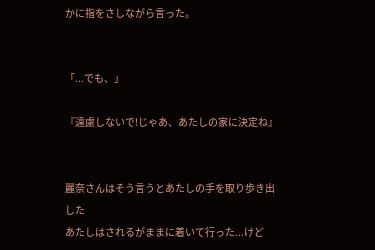かに指をさしながら言った。


「...でも、」

『遠慮しないで!じゃあ、あたしの家に決定ね』


麗奈さんはそう言うとあたしの手を取り歩き出した
あたしはされるがままに着いて行った...けど